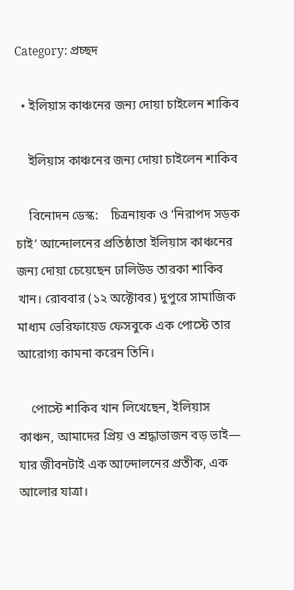Category: প্রচ্ছদ

  • ইলিয়াস কাঞ্চনের জন্য দোয়া চাইলেন শাকিব

    ইলিয়াস কাঞ্চনের জন্য দোয়া চাইলেন শাকিব

    বিনোদন ডেস্ক:    চিত্রনায়ক ও ‘নিরাপদ সড়ক চাই’ আন্দোলনের প্রতিষ্ঠাতা ইলিয়াস কাঞ্চনের জন্য দোয়া চেয়েছেন ঢালিউড তারকা শাকিব খান। রোববার (১২ অক্টোবর) দুপুরে সামাজিক মাধ্যম ভেরিফায়েড ফেসবুকে এক পোস্টে তার আরোগ্য কামনা করেন তিনি।

    পোস্টে শাকিব খান লিখেছেন, ইলিয়াস কাঞ্চন, আমাদের প্রিয় ও শ্রদ্ধাভাজন বড় ভাই— যার জীবনটাই এক আন্দোলনের প্রতীক, এক আলোর যাত্রা।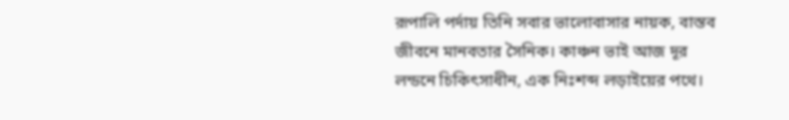রূপালি পর্দায় তিনি সবার ভালোবাসার নায়ক, বাস্তব জীবনে মানবতার সৈনিক। কাঞ্চন ভাই আজ দূর লন্ডনে চিকিৎসাধীন, এক নিঃশব্দ লড়াইয়ের পথে।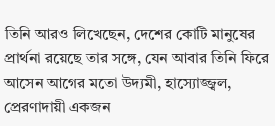তিনি আরও লিখেছেন, দেশের কোটি মানুষের প্রার্থনা রয়েছে তার সঙ্গে, যেন আবার তিনি ফিরে আসেন আগের মতো উদ্যমী, হাস্যোজ্জ্বল, প্রেরণাদায়ী একজন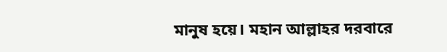মানুষ হয়ে। মহান আল্লাহর দরবারে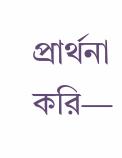প্রার্থনা করি—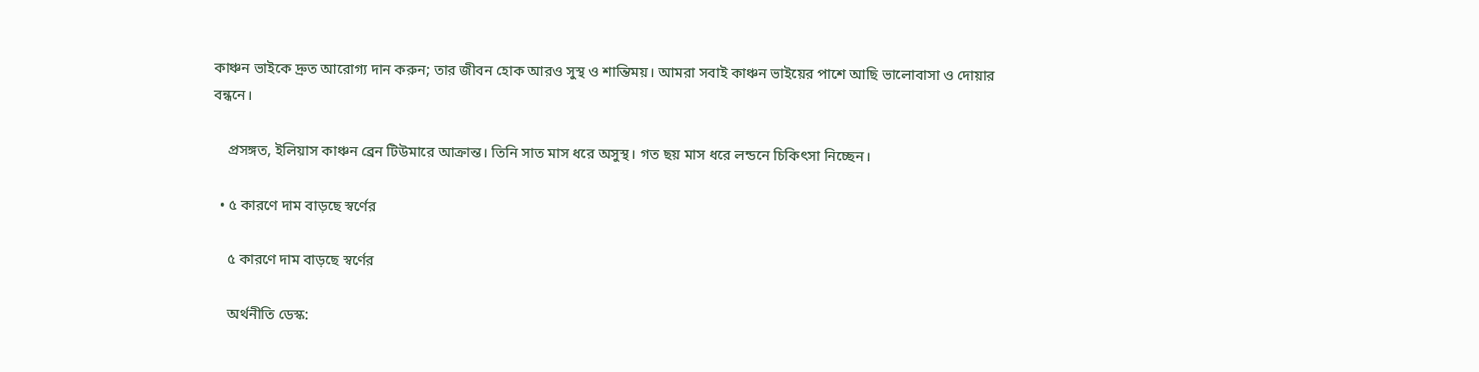কাঞ্চন ভাইকে দ্রুত আরোগ্য দান করুন; তার জীবন হোক আরও সুস্থ ও শান্তিময়। আমরা সবাই কাঞ্চন ভাইয়ের পাশে আছি ভালোবাসা ও দোয়ার বন্ধনে।

    প্রসঙ্গত, ইলিয়াস কাঞ্চন ব্রেন টিউমারে আক্রান্ত। তিনি সাত মাস ধরে অসুস্থ। গত ছয় মাস ধরে লন্ডনে চিকিৎসা নিচ্ছেন।

  • ৫ কারণে দাম বাড়ছে স্বর্ণের

    ৫ কারণে দাম বাড়ছে স্বর্ণের

    অর্থনীতি ডেস্ক: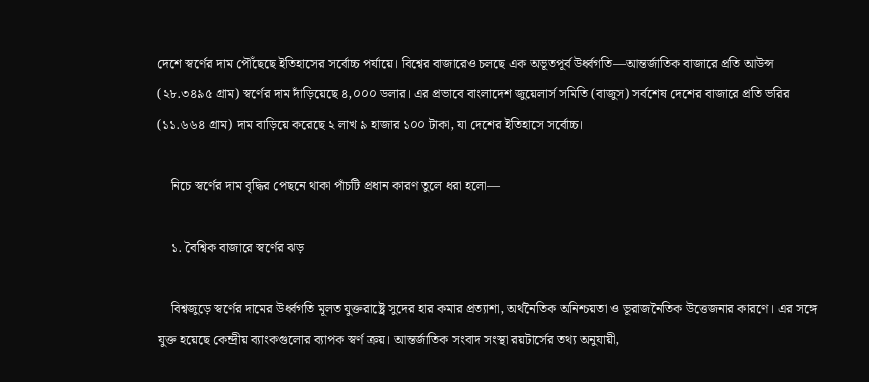দেশে স্বর্ণের দাম পৌঁছেছে ইতিহাসের সর্বোচ্চ পর্যায়ে। বিশ্বের বাজারেও চলছে এক অভূতপূর্ব উর্ধ্বগতি—আন্তর্জাতিক বাজারে প্রতি আউন্স (২৮.৩৪৯৫ গ্রাম) স্বর্ণের দাম দাঁড়িয়েছে ৪,০০০ ডলার। এর প্রভাবে বাংলাদেশ জুয়েলার্স সমিতি (বাজুস) সর্বশেষ দেশের বাজারে প্রতি ভরির (১১.৬৬৪ গ্রাম) দাম বাড়িয়ে করেছে ২ লাখ ৯ হাজার ১০০ টাকা, যা দেশের ইতিহাসে সর্বোচ্চ।

    নিচে স্বর্ণের দাম বৃদ্ধির পেছনে থাকা পাঁচটি প্রধান কারণ তুলে ধরা হলো—

    ১. বৈশ্বিক বাজারে স্বর্ণের ঝড়

    বিশ্বজুড়ে স্বর্ণের দামের উর্ধ্বগতি মূলত যুক্তরাষ্ট্রে সুদের হার কমার প্রত্যাশা, অর্থনৈতিক অনিশ্চয়তা ও ভূরাজনৈতিক উত্তেজনার কারণে। এর সঙ্গে যুক্ত হয়েছে কেন্দ্রীয় ব্যাংকগুলোর ব্যাপক স্বর্ণ ক্রয়। আন্তর্জাতিক সংবাদ সংস্থা রয়টার্সের তথ্য অনুযায়ী,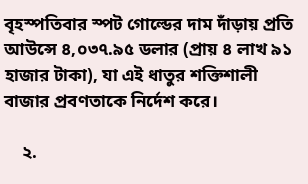বৃহস্পতিবার স্পট গোল্ডের দাম দাঁড়ায় প্রতি আউন্সে ৪,০৩৭.৯৫ ডলার (প্রায় ৪ লাখ ৯১ হাজার টাকা), যা এই ধাতুর শক্তিশালী বাজার প্রবণতাকে নির্দেশ করে।

    ২.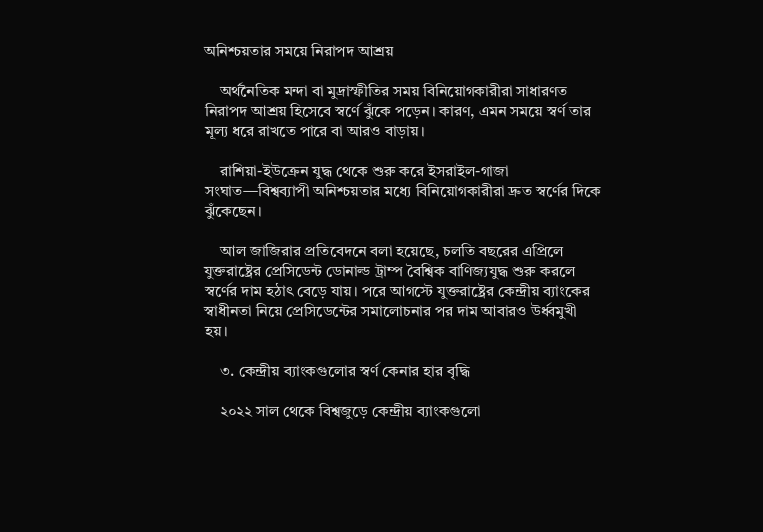অনিশ্চয়তার সময়ে নিরাপদ আশ্রয়

    অর্থনৈতিক মন্দা বা মুদ্রাস্ফীতির সময় বিনিয়োগকারীরা সাধারণত নিরাপদ আশ্রয় হিসেবে স্বর্ণে ঝুঁকে পড়েন। কারণ, এমন সময়ে স্বর্ণ তার মূল্য ধরে রাখতে পারে বা আরও বাড়ায়।

    রাশিয়া-ইউক্রেন যুদ্ধ থেকে শুরু করে ইসরাইল-গাজা সংঘাত—বিশ্বব্যাপী অনিশ্চয়তার মধ্যে বিনিয়োগকারীরা দ্রুত স্বর্ণের দিকে ঝুঁকেছেন।

    আল জাজিরার প্রতিবেদনে বলা হয়েছে, চলতি বছরের এপ্রিলে যুক্তরাষ্ট্রের প্রেসিডেন্ট ডোনাল্ড ট্রাম্প বৈশ্বিক বাণিজ্যযুদ্ধ শুরু করলে স্বর্ণের দাম হঠাৎ বেড়ে যায়। পরে আগস্টে যুক্তরাষ্ট্রের কেন্দ্রীয় ব্যাংকের স্বাধীনতা নিয়ে প্রেসিডেন্টের সমালোচনার পর দাম আবারও উর্ধ্বমুখী হয়।

    ৩. কেন্দ্রীয় ব্যাংকগুলোর স্বর্ণ কেনার হার বৃদ্ধি

    ২০২২ সাল থেকে বিশ্বজুড়ে কেন্দ্রীয় ব্যাংকগুলো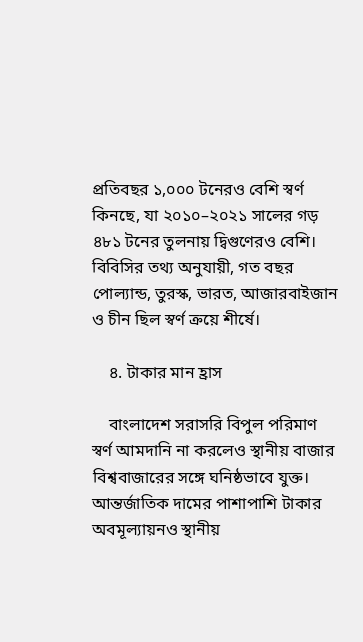প্রতিবছর ১,০০০ টনেরও বেশি স্বর্ণ কিনছে, যা ২০১০–২০২১ সালের গড় ৪৮১ টনের তুলনায় দ্বিগুণেরও বেশি। বিবিসির তথ্য অনুযায়ী, গত বছর পোল্যান্ড, তুরস্ক, ভারত, আজারবাইজান ও চীন ছিল স্বর্ণ ক্রয়ে শীর্ষে।

    ৪. টাকার মান হ্রাস

    বাংলাদেশ সরাসরি বিপুল পরিমাণ স্বর্ণ আমদানি না করলেও স্থানীয় বাজার বিশ্ববাজারের সঙ্গে ঘনিষ্ঠভাবে যুক্ত। আন্তর্জাতিক দামের পাশাপাশি টাকার অবমূল্যায়নও স্থানীয়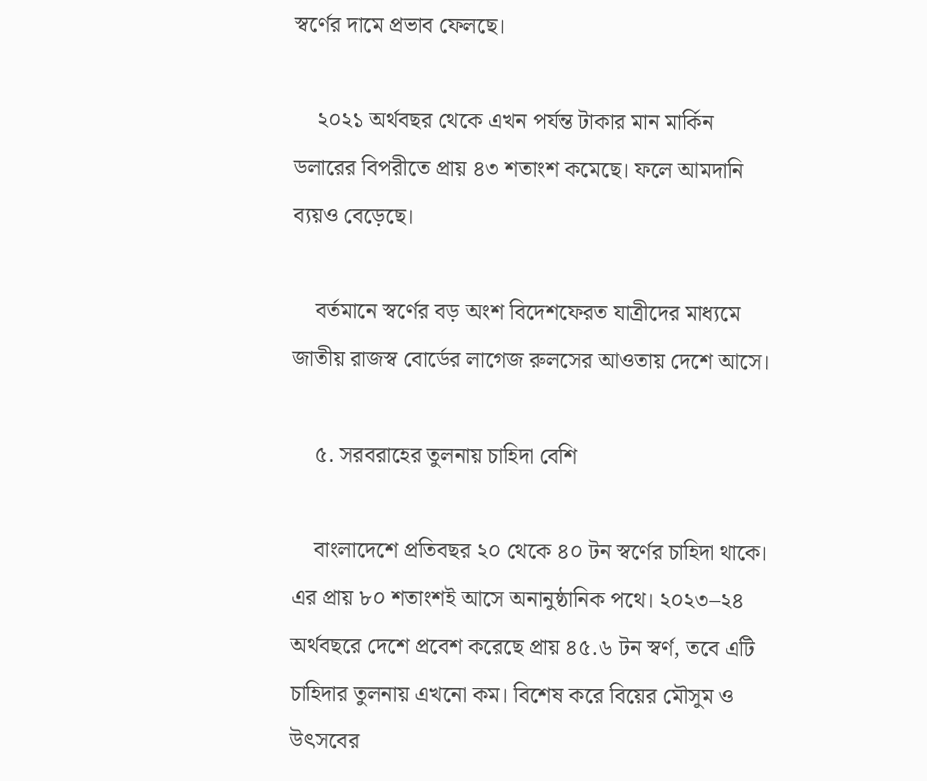স্বর্ণের দামে প্রভাব ফেলছে।

    ২০২১ অর্থবছর থেকে এখন পর্যন্ত টাকার মান মার্কিন ডলারের বিপরীতে প্রায় ৪৩ শতাংশ কমেছে। ফলে আমদানি ব্যয়ও বেড়েছে।

    বর্তমানে স্বর্ণের বড় অংশ বিদেশফেরত যাত্রীদের মাধ্যমে জাতীয় রাজস্ব বোর্ডের লাগেজ রুলসের আওতায় দেশে আসে।

    ৫. সরবরাহের তুলনায় চাহিদা বেশি

    বাংলাদেশে প্রতিবছর ২০ থেকে ৪০ টন স্বর্ণের চাহিদা থাকে। এর প্রায় ৮০ শতাংশই আসে অনানুষ্ঠানিক পথে। ২০২৩–২৪ অর্থবছরে দেশে প্রবেশ করেছে প্রায় ৪৫.৬ টন স্বর্ণ, তবে এটি চাহিদার তুলনায় এখনো কম। বিশেষ করে বিয়ের মৌসুম ও উৎসবের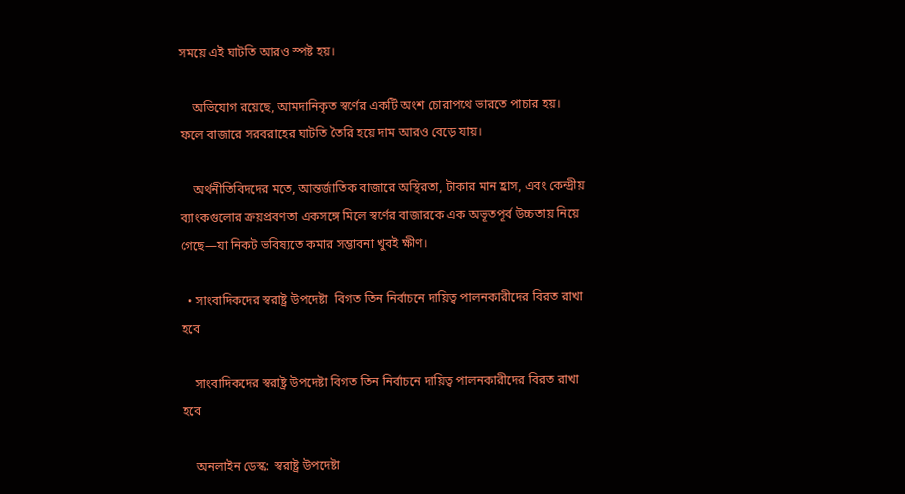সময়ে এই ঘাটতি আরও স্পষ্ট হয়।

    অভিযোগ রয়েছে, আমদানিকৃত স্বর্ণের একটি অংশ চোরাপথে ভারতে পাচার হয়। ফলে বাজারে সরবরাহের ঘাটতি তৈরি হয়ে দাম আরও বেড়ে যায়।

    অর্থনীতিবিদদের মতে, আন্তর্জাতিক বাজারে অস্থিরতা, টাকার মান হ্রাস, এবং কেন্দ্রীয় ব্যাংকগুলোর ক্রয়প্রবণতা একসঙ্গে মিলে স্বর্ণের বাজারকে এক অভূতপূর্ব উচ্চতায় নিয়ে গেছে—যা নিকট ভবিষ্যতে কমার সম্ভাবনা খুবই ক্ষীণ।

  • সাংবাদিকদের স্বরাষ্ট্র উপদেষ্টা  বিগত তিন নির্বাচনে দায়িত্ব পালনকারীদের বিরত রাখা হবে

    সাংবাদিকদের স্বরাষ্ট্র উপদেষ্টা বিগত তিন নির্বাচনে দায়িত্ব পালনকারীদের বিরত রাখা হবে

    অনলাইন ডেস্ক:  স্বরাষ্ট্র উপদেষ্টা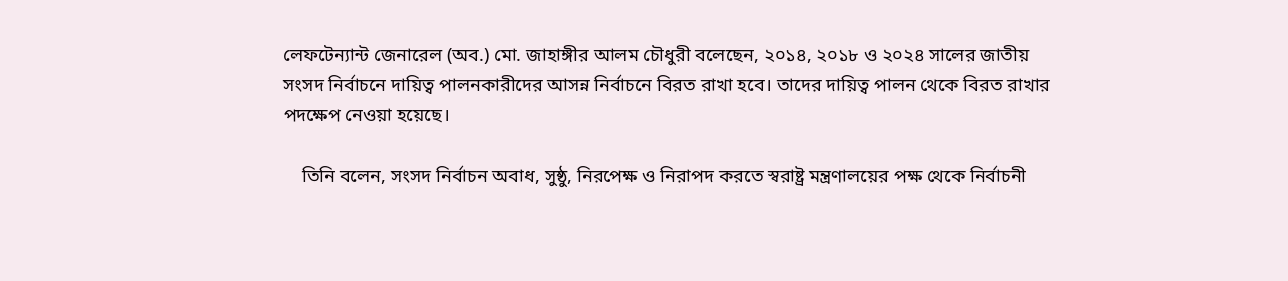লেফটেন্যান্ট জেনারেল (অব.) মো. জাহাঙ্গীর আলম চৌধুরী বলেছেন, ২০১৪, ২০১৮ ও ২০২৪ সালের জাতীয় সংসদ নির্বাচনে দায়িত্ব পালনকারীদের আসন্ন নির্বাচনে বিরত রাখা হবে। তাদের দায়িত্ব পালন থেকে বিরত রাখার পদক্ষেপ নেওয়া হয়েছে।

    তিনি বলেন, সংসদ নির্বাচন অবাধ, সুষ্ঠু, নিরপেক্ষ ও নিরাপদ করতে স্বরাষ্ট্র মন্ত্রণালয়ের পক্ষ থেকে নির্বাচনী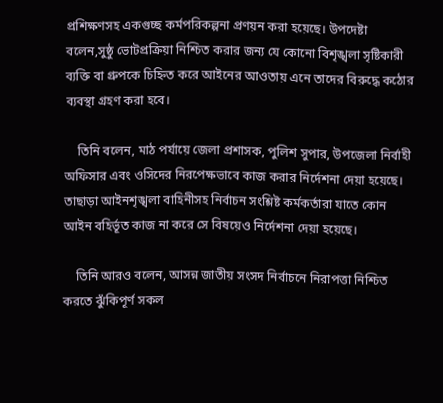প্রশিক্ষণসহ একগুচ্ছ কর্মপরিকল্পনা প্রণয়ন করা হয়েছে। উপদেষ্টা বলেন,সুষ্ঠু ভোটপ্রক্রিয়া নিশ্চিত করার জন্য যে কোনো বিশৃঙ্খলা সৃষ্টিকারী ব্যক্তি বা গ্রুপকে চিহ্নিত করে আইনের আওতায় এনে তাদের বিরুদ্ধে কঠোর ব্যবস্থা গ্রহণ করা হবে।

    তিনি বলেন, মাঠ পর্যায়ে জেলা প্রশাসক, পুলিশ সুপার, উপজেলা নির্বাহী অফিসার এবং ওসিদের নিরপেক্ষভাবে কাজ করার নির্দেশনা দেয়া হয়েছে। তাছাড়া আইনশৃঙ্খলা বাহিনীসহ নির্বাচন সংশ্লিষ্ট কর্মকর্তারা যাতে কোন আইন বহির্ভূত কাজ না করে সে বিষয়েও নির্দেশনা দেয়া হয়েছে।

    তিনি আরও বলেন, আসন্ন জাতীয় সংসদ নির্বাচনে নিরাপত্তা নিশ্চিত করতে ঝুঁকিপূর্ণ সকল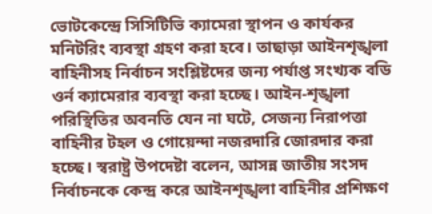ভোটকেন্দ্রে সিসিটিভি ক্যামেরা স্থাপন ও কার্যকর মনিটরিং ব্যবস্থা গ্রহণ করা হবে। তাছাড়া আইনশৃঙ্খলা বাহিনীসহ নির্বাচন সংশ্লিষ্টদের জন্য পর্যাপ্ত সংখ্যক বডি ওর্ন ক্যামেরার ব্যবস্থা করা হচ্ছে। আইন-শৃঙ্খলা পরিস্থিতির অবনতি যেন না ঘটে, সেজন্য নিরাপত্তা বাহিনীর টহল ও গোয়েন্দা নজরদারি জোরদার করা হচ্ছে। স্বরাষ্ট্র উপদেষ্টা বলেন, আসন্ন জাতীয় সংসদ নির্বাচনকে কেন্দ্র করে আইনশৃঙ্খলা বাহিনীর প্রশিক্ষণ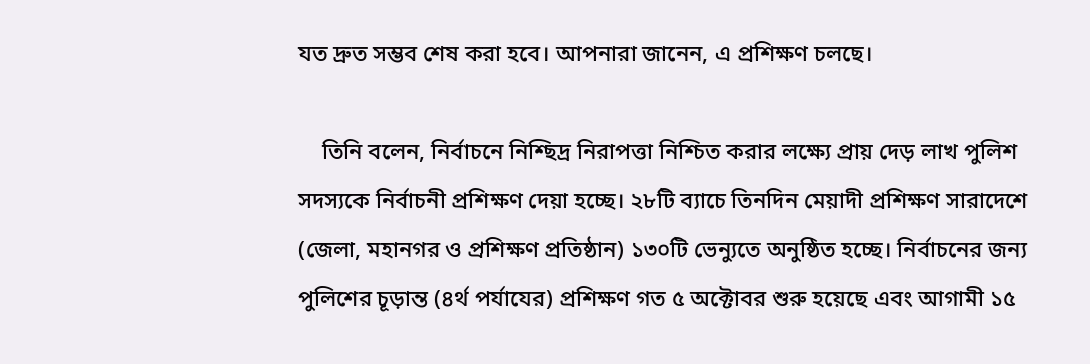যত দ্রুত সম্ভব শেষ করা হবে। আপনারা জানেন, এ প্রশিক্ষণ চলছে।

    তিনি বলেন, নির্বাচনে নিশ্ছিদ্র নিরাপত্তা নিশ্চিত করার লক্ষ্যে প্রায় দেড় লাখ পুলিশ সদস্যকে নির্বাচনী প্রশিক্ষণ দেয়া হচ্ছে। ২৮টি ব্যাচে তিনদিন মেয়াদী প্রশিক্ষণ সারাদেশে (জেলা, মহানগর ও প্রশিক্ষণ প্রতিষ্ঠান) ১৩০টি ভেন্যুতে অনুষ্ঠিত হচ্ছে। নির্বাচনের জন্য পুলিশের চূড়ান্ত (৪র্থ পর্যাযের) প্রশিক্ষণ গত ৫ অক্টোবর শুরু হয়েছে এবং আগামী ১৫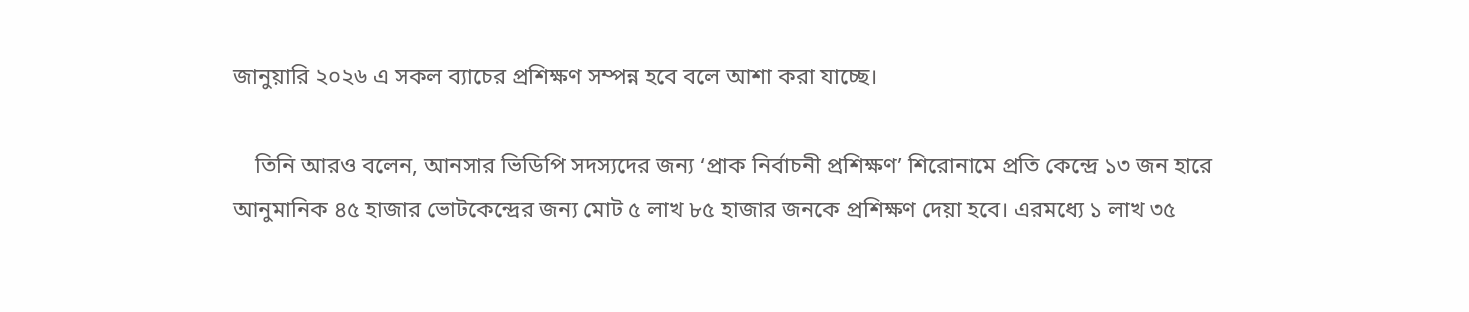জানুয়ারি ২০২৬ এ সকল ব্যাচের প্রশিক্ষণ সম্পন্ন হবে বলে আশা করা যাচ্ছে।

    তিনি আরও বলেন, আনসার ভিডিপি সদস্যদের জন্য ‘প্রাক নির্বাচনী প্রশিক্ষণ’ শিরোনামে প্রতি কেন্দ্রে ১৩ জন হারে আনুমানিক ৪৫ হাজার ভোটকেন্দ্রের জন্য মোট ৫ লাখ ৮৫ হাজার জনকে প্রশিক্ষণ দেয়া হবে। এরমধ্যে ১ লাখ ৩৫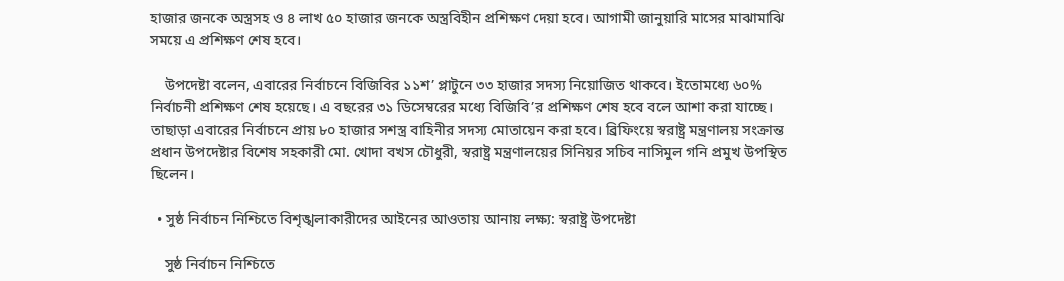হাজার জনকে অস্ত্রসহ ও ৪ লাখ ৫০ হাজার জনকে অস্ত্রবিহীন প্রশিক্ষণ দেয়া হবে। আগামী জানুয়ারি মাসের মাঝামাঝি সময়ে এ প্রশিক্ষণ শেষ হবে।

    উপদেষ্টা বলেন, এবারের নির্বাচনে বিজিবির ১১শ’ প্লাটুনে ৩৩ হাজার সদস্য নিয়োজিত থাকবে। ইতোমধ্যে ৬০% নির্বাচনী প্রশিক্ষণ শেষ হয়েছে। এ বছরের ৩১ ডিসেম্বরের মধ্যে বিজিবি’র প্রশিক্ষণ শেষ হবে বলে আশা করা যাচ্ছে। তাছাড়া এবারের নির্বাচনে প্রায় ৮০ হাজার সশস্ত্র বাহিনীর সদস্য মোতায়েন করা হবে। ব্রিফিংয়ে স্বরাষ্ট্র মন্ত্রণালয় সংক্রান্ত প্রধান উপদেষ্টার বিশেষ সহকারী মো. খোদা বখস চৌধুরী, স্বরাষ্ট্র মন্ত্রণালয়ের সিনিয়র সচিব নাসিমুল গনি প্রমুখ উপস্থিত ছিলেন।

  • সুষ্ঠ নির্বাচন নিশ্চিতে বিশৃঙ্খলাকারীদের আইনের আওতায় আনায় লক্ষ্য: স্বরাষ্ট্র উপদেষ্টা

    সুষ্ঠ নির্বাচন নিশ্চিতে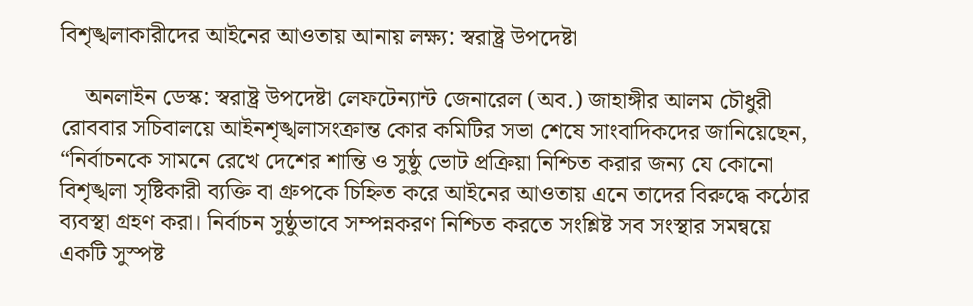বিশৃঙ্খলাকারীদের আইনের আওতায় আনায় লক্ষ্য: স্বরাষ্ট্র উপদেষ্টা

    অনলাইন ডেস্ক: স্বরাষ্ট্র উপদেষ্টা লেফটেন্যান্ট জেনারেল (অব.) জাহাঙ্গীর আলম চৌধুরী রোববার সচিবালয়ে আইনশৃঙ্খলাসংক্রান্ত কোর কমিটির সভা শেষে সাংবাদিকদের জানিয়েছেন, “নির্বাচনকে সামনে রেখে দেশের শান্তি ও সুষ্ঠু ভোট প্রক্রিয়া নিশ্চিত করার জন্য যে কোনো বিশৃঙ্খলা সৃষ্টিকারী ব্যক্তি বা গ্রুপকে চিহ্নিত করে আইনের আওতায় এনে তাদের বিরুদ্ধে কঠোর ব্যবস্থা গ্রহণ করা। নির্বাচন সুষ্ঠুভাবে সম্পন্নকরণ নিশ্চিত করতে সংশ্লিষ্ট সব সংস্থার সমন্বয়ে একটি সুস্পষ্ট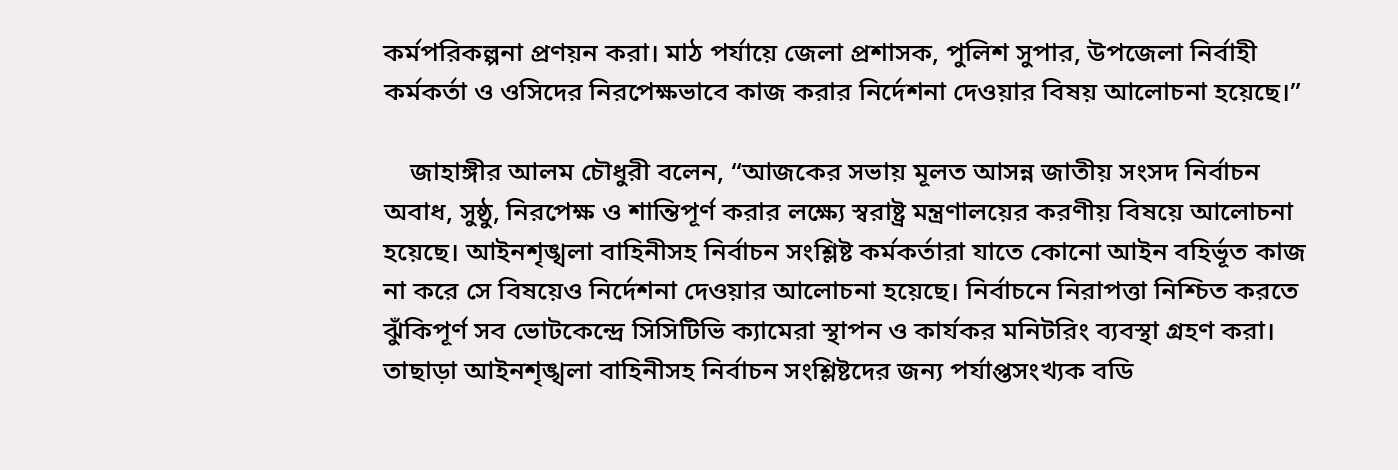কর্মপরিকল্পনা প্রণয়ন করা। মাঠ পর্যায়ে জেলা প্রশাসক, পুলিশ সুপার, উপজেলা নির্বাহী কর্মকর্তা ও ওসিদের নিরপেক্ষভাবে কাজ করার নির্দেশনা দেওয়ার বিষয় আলোচনা হয়েছে।”

    জাহাঙ্গীর আলম চৌধুরী বলেন, “আজকের সভায় মূলত আসন্ন জাতীয় সংসদ নির্বাচন অবাধ, সুষ্ঠু, নিরপেক্ষ ও শান্তিপূর্ণ করার লক্ষ্যে স্বরাষ্ট্র মন্ত্রণালয়ের করণীয় বিষয়ে আলোচনা হয়েছে। আইনশৃঙ্খলা বাহিনীসহ নির্বাচন সংশ্লিষ্ট কর্মকর্তারা যাতে কোনো আইন বহির্ভূত কাজ না করে সে বিষয়েও নির্দেশনা দেওয়ার আলোচনা হয়েছে। নির্বাচনে নিরাপত্তা নিশ্চিত করতে ঝুঁকিপূর্ণ সব ভোটকেন্দ্রে সিসিটিভি ক্যামেরা স্থাপন ও কার্যকর মনিটরিং ব্যবস্থা গ্রহণ করা। তাছাড়া আইনশৃঙ্খলা বাহিনীসহ নির্বাচন সংশ্লিষ্টদের জন্য পর্যাপ্তসংখ্যক বডি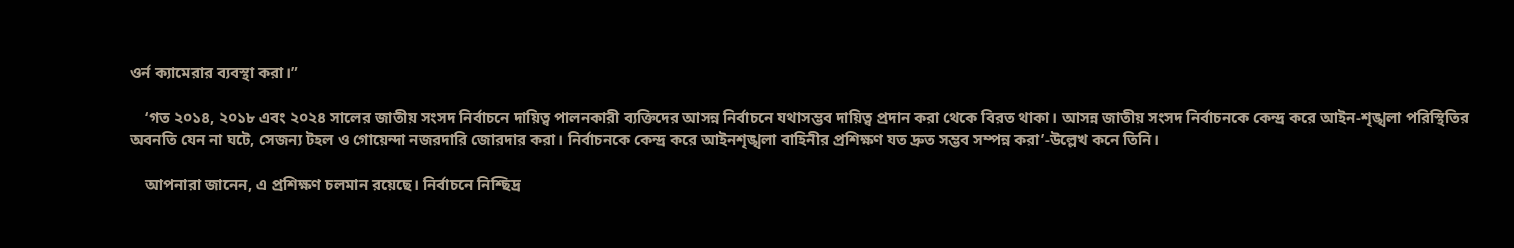ওর্ন ক্যামেরার ব্যবস্থা করা।”

    ‘গত ২০১৪, ২০১৮ এবং ২০২৪ সালের জাতীয় সংসদ নির্বাচনে দায়িত্ব পালনকারী ব্যক্তিদের আসন্ন নির্বাচনে যথাসম্ভব দায়িত্ব প্রদান করা থেকে বিরত থাকা। আসন্ন জাতীয় সংসদ নির্বাচনকে কেন্দ্র করে আইন-শৃঙ্খলা পরিস্থিতির অবনতি যেন না ঘটে, সেজন্য টহল ও গোয়েন্দা নজরদারি জোরদার করা। নির্বাচনকে কেন্দ্র করে আইনশৃঙ্খলা বাহিনীর প্রশিক্ষণ যত দ্রুত সম্ভব সম্পন্ন করা’-উল্লেখ কনে তিনি।

    আপনারা জানেন, এ প্রশিক্ষণ চলমান রয়েছে। নির্বাচনে নিশ্ছিদ্র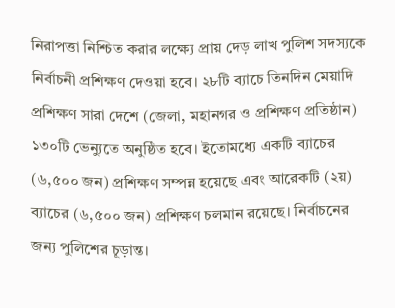নিরাপত্তা নিশ্চিত করার লক্ষ্যে প্রায় দেড় লাখ পুলিশ সদস্যকে নির্বাচনী প্রশিক্ষণ দেওয়া হবে। ২৮টি ব্যাচে তিনদিন মেয়াদি প্রশিক্ষণ সারা দেশে (জেলা, মহানগর ও প্রশিক্ষণ প্রতিষ্ঠান) ১৩০টি ভেন্যুতে অনুষ্ঠিত হবে। ইতোমধ্যে একটি ব্যাচের (৬,৫০০ জন) প্রশিক্ষণ সম্পন্ন হয়েছে এবং আরেকটি (২য়) ব্যাচের (৬,৫০০ জন) প্রশিক্ষণ চলমান রয়েছে। নির্বাচনের জন্য পুলিশের চূড়ান্ত।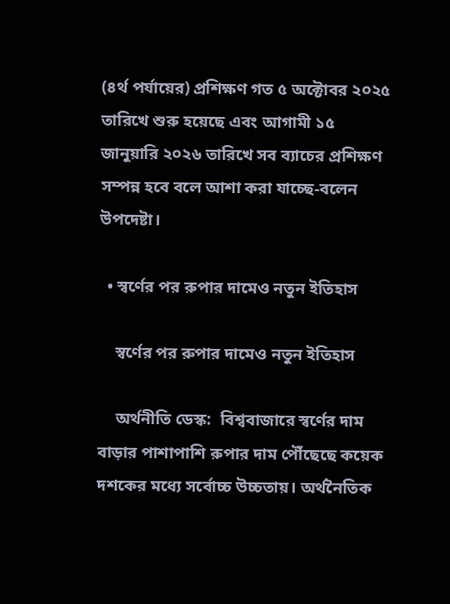(৪র্থ পর্যায়ের) প্রশিক্ষণ গত ৫ অক্টোবর ২০২৫ তারিখে শুরু হয়েছে এবং আগামী ১৫ জানুয়ারি ২০২৬ তারিখে সব ব্যাচের প্রশিক্ষণ সম্পন্ন হবে বলে আশা করা যাচ্ছে-বলেন উপদেষ্টা।

  • স্বর্ণের পর রুপার দামেও নতুন ইতিহাস

    স্বর্ণের পর রুপার দামেও নতুন ইতিহাস

    অর্থনীতি ডেস্ক:  বিশ্ববাজারে স্বর্ণের দাম বাড়ার পাশাপাশি রুপার দাম পৌঁছেছে কয়েক দশকের মধ্যে সর্বোচ্চ উচ্চতায়। অর্থনৈতিক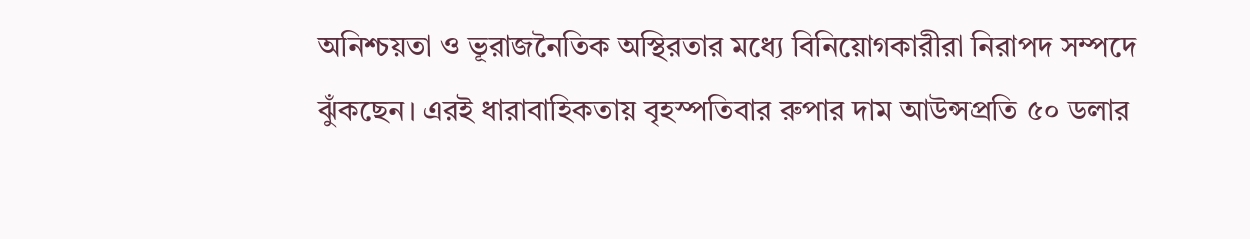অনিশ্চয়তা ও ভূরাজনৈতিক অস্থিরতার মধ্যে বিনিয়োগকারীরা নিরাপদ সম্পদে ঝুঁকছেন। এরই ধারাবাহিকতায় বৃহস্পতিবার রুপার দাম আউন্সপ্রতি ৫০ ডলার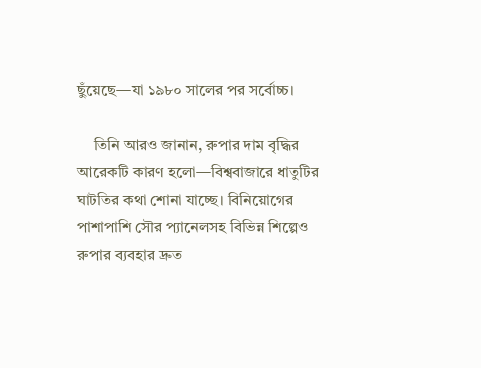ছুঁয়েছে—যা ১৯৮০ সালের পর সর্বোচ্চ।

    তিনি আরও জানান, রুপার দাম বৃদ্ধির আরেকটি কারণ হলো—বিশ্ববাজারে ধাতুটির ঘাটতির কথা শোনা যাচ্ছে। বিনিয়োগের পাশাপাশি সৌর প্যানেলসহ বিভিন্ন শিল্পেও রুপার ব্যবহার দ্রুত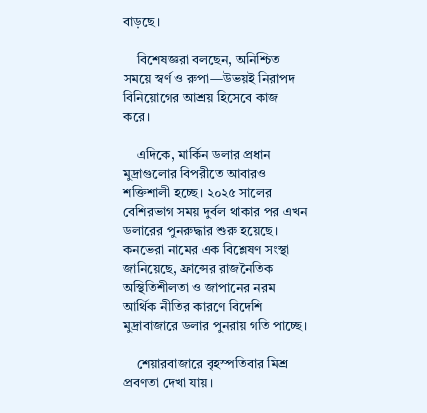বাড়ছে।

    বিশেষজ্ঞরা বলছেন, অনিশ্চিত সময়ে স্বর্ণ ও রুপা—উভয়ই নিরাপদ বিনিয়োগের আশ্রয় হিসেবে কাজ করে।

    এদিকে, মার্কিন ডলার প্রধান মুদ্রাগুলোর বিপরীতে আবারও শক্তিশালী হচ্ছে। ২০২৫ সালের বেশিরভাগ সময় দুর্বল থাকার পর এখন ডলারের পুনরুদ্ধার শুরু হয়েছে। কনভেরা নামের এক বিশ্লেষণ সংস্থা জানিয়েছে, ফ্রান্সের রাজনৈতিক অস্থিতিশীলতা ও জাপানের নরম আর্থিক নীতির কারণে বিদেশি মুদ্রাবাজারে ডলার পুনরায় গতি পাচ্ছে।

    শেয়ারবাজারে বৃহস্পতিবার মিশ্র প্রবণতা দেখা যায়।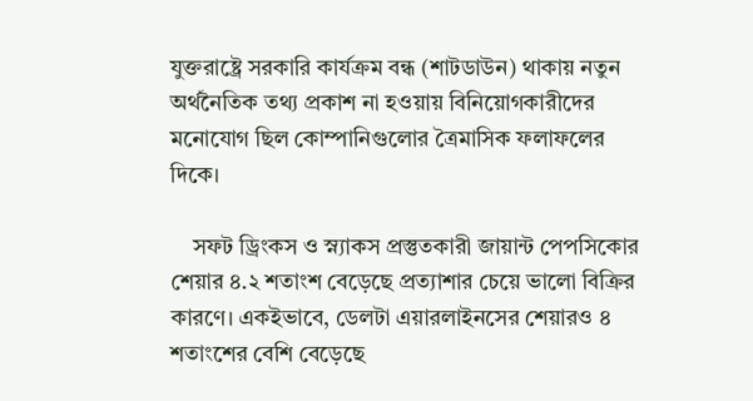যুক্তরাষ্ট্রে সরকারি কার্যক্রম বন্ধ (শাটডাউন) থাকায় নতুন অর্থনৈতিক তথ্য প্রকাশ না হওয়ায় বিনিয়োগকারীদের মনোযোগ ছিল কোম্পানিগুলোর ত্রৈমাসিক ফলাফলের দিকে।

    সফট ড্রিংকস ও স্ন্যাকস প্রস্তুতকারী জায়ান্ট পেপসিকোর শেয়ার ৪.২ শতাংশ বেড়েছে প্রত্যাশার চেয়ে ভালো বিক্রির কারণে। একইভাবে, ডেলটা এয়ারলাইনসের শেয়ারও ৪ শতাংশের বেশি বেড়েছে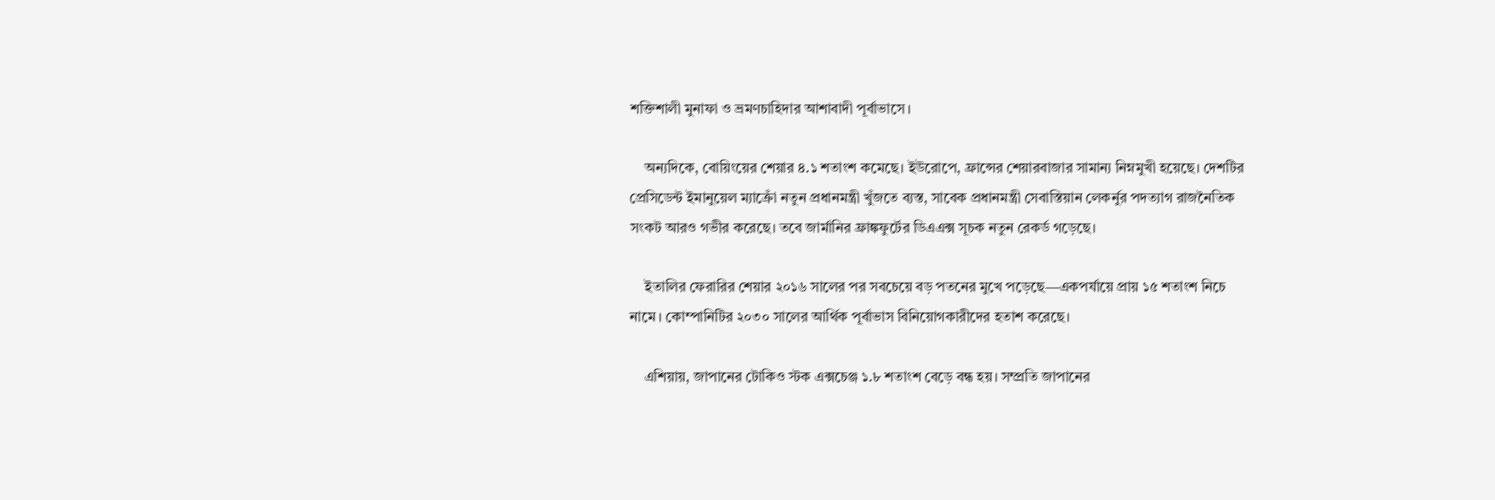শক্তিশালী মুনাফা ও ভ্রমণচাহিদার আশাবাদী পূর্বাভাসে।

    অন্যদিকে, বোয়িংয়ের শেয়ার ৪.১ শতাংশ কমেছে। ইউরোপে, ফ্রান্সের শেয়ারবাজার সামান্য নিম্নমুখী হয়েছে। দেশটির প্রেসিডেন্ট ইমানুয়েল ম্যাক্রোঁ নতুন প্রধানমন্ত্রী খুঁজতে ব্যস্ত, সাবেক প্রধানমন্ত্রী সেবাস্তিয়ান লেকর্নুর পদত্যাগ রাজনৈতিক সংকট আরও গভীর করেছে। তবে জার্মানির ফ্রাঙ্কফুর্টের ডিএএক্স সূচক নতুন রেকর্ড গড়েছে।

    ইতালির ফেরারির শেয়ার ২০১৬ সালের পর সবচেয়ে বড় পতনের মুখে পড়েছে—একপর্যায়ে প্রায় ১৫ শতাংশ নিচে নামে। কোম্পানিটির ২০৩০ সালের আর্থিক পূর্বাভাস বিনিয়োগকারীদের হতাশ করেছে।

    এশিয়ায়, জাপানের টোকিও স্টক এক্সচেঞ্জ ১.৮ শতাংশ বেড়ে বন্ধ হয়। সম্প্রতি জাপানের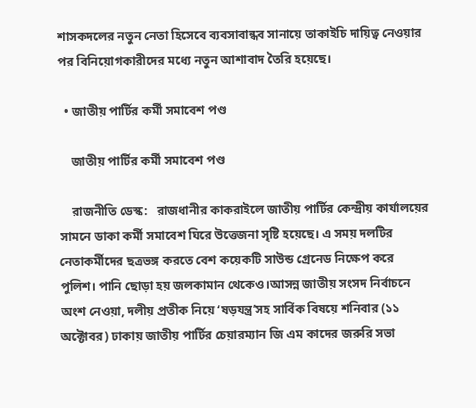শাসকদলের নতুন নেতা হিসেবে ব্যবসাবান্ধব সানায়ে তাকাইচি দায়িত্ব নেওয়ার পর বিনিয়োগকারীদের মধ্যে নতুন আশাবাদ তৈরি হয়েছে।

  • জাতীয় পার্টির কর্মী সমাবেশ পণ্ড

    জাতীয় পার্টির কর্মী সমাবেশ পণ্ড

    রাজনীতি ডেস্ক:   রাজধানীর কাকরাইলে জাতীয় পার্টির কেন্দ্রীয় কার্যালয়ের সামনে ডাকা কর্মী সমাবেশ ঘিরে উত্তেজনা সৃষ্টি হয়েছে। এ সময় দলটির নেতাকর্মীদের ছত্রভঙ্গ করতে বেশ কয়েকটি সাউন্ড গ্রেনেড নিক্ষেপ করে পুলিশ। পানি ছোড়া হয় জলকামান থেকেও।আসন্ন জাতীয় সংসদ নির্বাচনে অংশ নেওয়া, দলীয় প্রতীক নিয়ে ‘ষড়যন্ত্র’সহ সার্বিক বিষয়ে শনিবার (১১ অক্টোবর) ঢাকায় জাতীয় পার্টির চেয়ারম্যান জি এম কাদের জরুরি সভা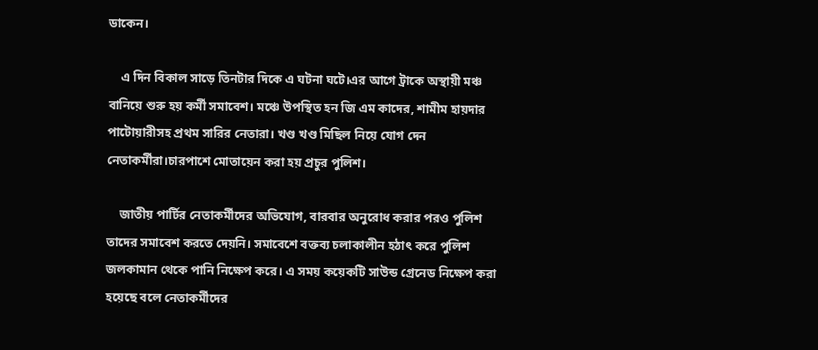ডাকেন।

    এ দিন বিকাল সাড়ে তিনটার দিকে এ ঘটনা ঘটে।এর আগে ট্রাকে অস্থায়ী মঞ্চ বানিয়ে শুরু হয় কর্মী সমাবেশ। মঞ্চে উপস্থিত হন জি এম কাদের, শামীম হায়দার পাটোয়ারীসহ প্রথম সারির নেতারা। খণ্ড খণ্ড মিছিল নিয়ে যোগ দেন নেতাকর্মীরা।চারপাশে মোতায়েন করা হয় প্রচুর পুলিশ।

    জাতীয় পার্টির নেতাকর্মীদের অভিযোগ, বারবার অনুরোধ করার পরও পুলিশ তাদের সমাবেশ করতে দেয়নি। সমাবেশে বক্তব্য চলাকালীন হঠাৎ করে পুলিশ জলকামান থেকে পানি নিক্ষেপ করে। এ সময় কয়েকটি সাউন্ড গ্রেনেড নিক্ষেপ করা হয়েছে বলে নেতাকর্মীদের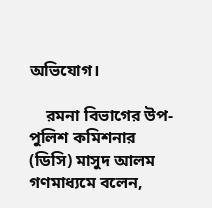অভিযোগ।

    রমনা বিভাগের উপ-পুলিশ কমিশনার (ডিসি) মাসুদ আলম গণমাধ্যমে বলেন,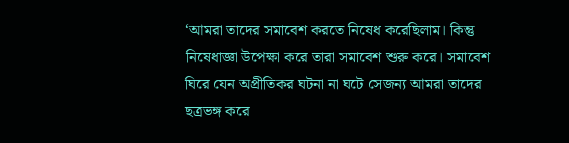‘আমরা তাদের সমাবেশ করতে নিষেধ করেছিলাম। কিন্তু নিষেধাজ্ঞা উপেক্ষা করে তারা সমাবেশ শুরু করে। সমাবেশ ঘিরে যেন অপ্রীতিকর ঘটনা না ঘটে সেজন্য আমরা তাদের ছত্রভঙ্গ করে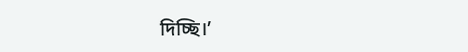দিচ্ছি।’